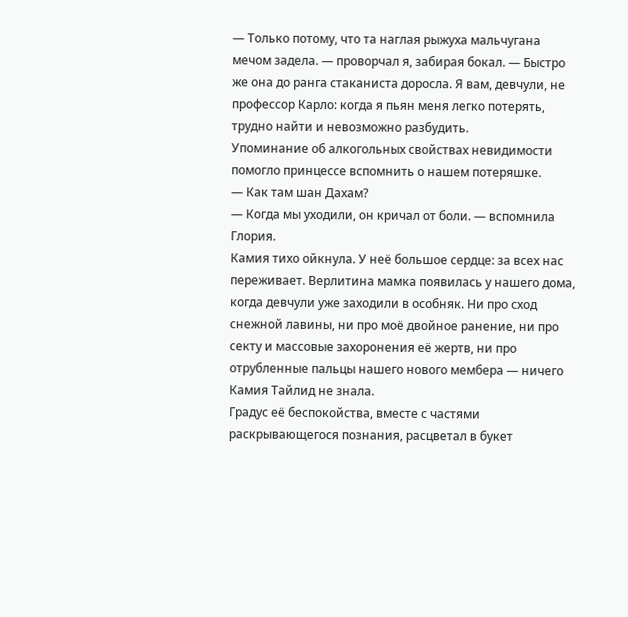— Только потому, что та наглая рыжуха мальчугана мечом задела. — проворчал я, забирая бокал. — Быстро же она до ранга стаканиста доросла. Я вам, девчули, не профессор Карло: когда я пьян меня легко потерять, трудно найти и невозможно разбудить.
Упоминание об алкогольных свойствах невидимости помогло принцессе вспомнить о нашем потеряшке.
— Как там шан Дахам?
— Когда мы уходили, он кричал от боли. — вспомнила Глория.
Камия тихо ойкнула. У неё большое сердце: за всех нас переживает. Верлитина мамка появилась у нашего дома, когда девчули уже заходили в особняк. Ни про сход снежной лавины, ни про моё двойное ранение, ни про секту и массовые захоронения её жертв, ни про отрубленные пальцы нашего нового мембера — ничего Камия Тайлид не знала.
Градус её беспокойства, вместе с частями раскрывающегося познания, расцветал в букет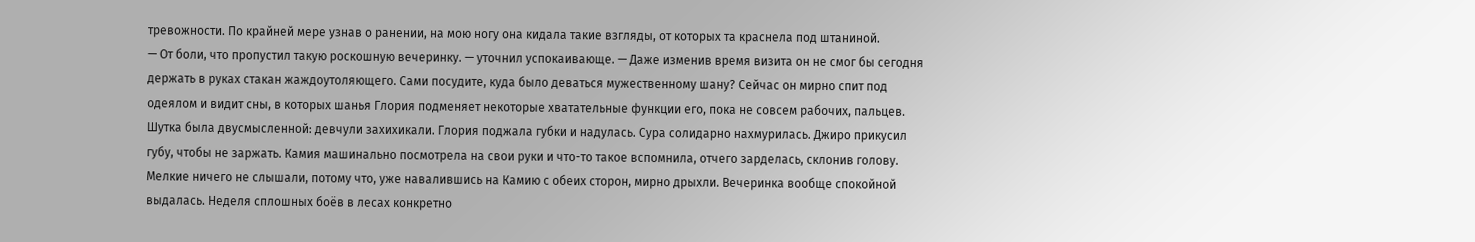тревожности. По крайней мере узнав о ранении, на мою ногу она кидала такие взгляды, от которых та краснела под штаниной.
— От боли, что пропустил такую роскошную вечеринку. — уточнил успокаивающе. — Даже изменив время визита он не смог бы сегодня держать в руках стакан жаждоутоляющего. Сами посудите, куда было деваться мужественному шану? Сейчас он мирно спит под одеялом и видит сны, в которых шанья Глория подменяет некоторые хватательные функции его, пока не совсем рабочих, пальцев.
Шутка была двусмысленной: девчули захихикали. Глория поджала губки и надулась. Сура солидарно нахмурилась. Джиро прикусил губу, чтобы не заржать. Камия машинально посмотрела на свои руки и что-то такое вспомнила, отчего зарделась, склонив голову. Мелкие ничего не слышали, потому что, уже навалившись на Камию с обеих сторон, мирно дрыхли. Вечеринка вообще спокойной выдалась. Неделя сплошных боёв в лесах конкретно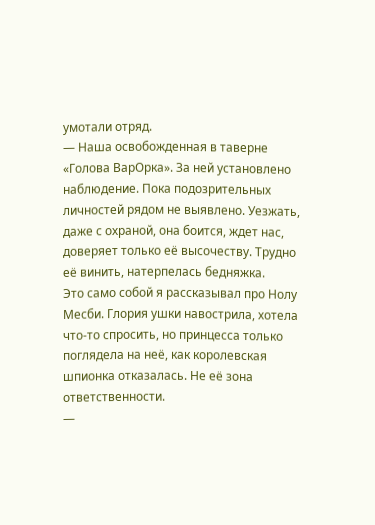умотали отряд.
— Наша освобожденная в таверне «Голова ВарОрка». За ней установлено наблюдение. Пока подозрительных личностей рядом не выявлено. Уезжать, даже с охраной, она боится, ждет нас, доверяет только её высочеству. Трудно её винить, натерпелась бедняжка.
Это само собой я рассказывал про Нолу Месби. Глория ушки навострила, хотела что-то спросить, но принцесса только поглядела на неё, как королевская шпионка отказалась. Не её зона ответственности.
—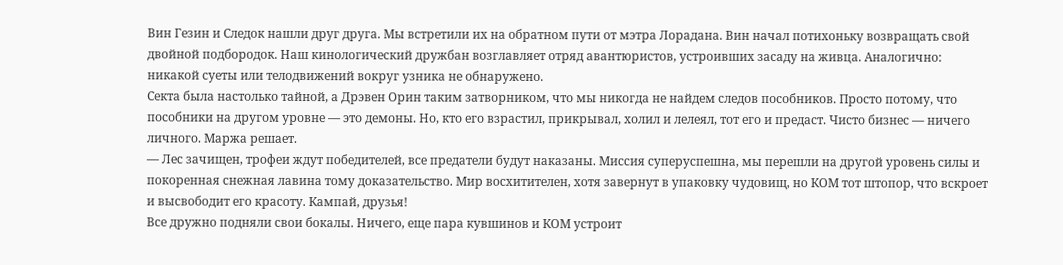Вин Гезин и Следок нашли друг друга. Мы встретили их на обратном пути от мэтра Лорадана. Вин начал потихоньку возвращать свой двойной подбородок. Наш кинологический дружбан возглавляет отряд авантюристов, устроивших засаду на живца. Аналогично: никакой суеты или телодвижений вокруг узника не обнаружено.
Секта была настолько тайной, а Дрэвен Орин таким затворником, что мы никогда не найдем следов пособников. Просто потому, что пособники на другом уровне — это демоны. Но, кто его взрастил, прикрывал, холил и лелеял, тот его и предаст. Чисто бизнес — ничего личного. Маржа решает.
— Лес зачищен, трофеи ждут победителей, все предатели будут наказаны. Миссия суперуспешна, мы перешли на другой уровень силы и покоренная снежная лавина тому доказательство. Мир восхитителен, хотя завернут в упаковку чудовищ, но КОМ тот штопор, что вскроет и высвободит его красоту. Кампай, друзья!
Все дружно подняли свои бокалы. Ничего, еще пара кувшинов и КОМ устроит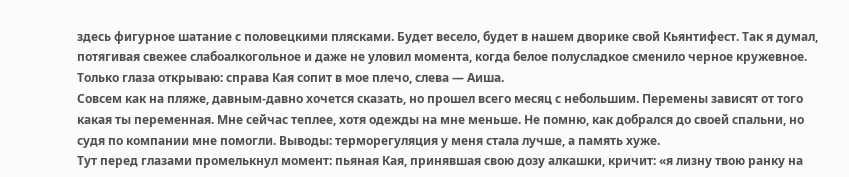здесь фигурное шатание с половецкими плясками. Будет весело, будет в нашем дворике свой Кьянтифест. Так я думал, потягивая свежее слабоалкогольное и даже не уловил момента, когда белое полусладкое сменило черное кружевное. Только глаза открываю: справа Кая сопит в мое плечо, слева — Аиша.
Совсем как на пляже, давным-давно хочется сказать, но прошел всего месяц с небольшим. Перемены зависят от того какая ты переменная. Мне сейчас теплее, хотя одежды на мне меньше. Не помню, как добрался до своей спальни, но судя по компании мне помогли. Выводы: терморегуляция у меня стала лучше, а память хуже.
Тут перед глазами промелькнул момент: пьяная Кая, принявшая свою дозу алкашки, кричит: «я лизну твою ранку на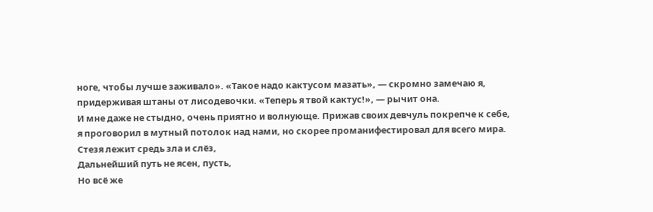ноге, чтобы лучше заживало». «Такое надо кактусом мазать», — скромно замечаю я, придерживая штаны от лисодевочки. «Теперь я твой кактус!», — рычит она.
И мне даже не стыдно, очень приятно и волнующе. Прижав своих девчуль покрепче к себе, я проговорил в мутный потолок над нами, но скорее проманифестировал для всего мира.
Стезя лежит средь зла и слёз,
Дальнейший путь не ясен, пусть,
Но всё же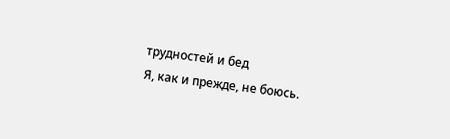трудностей и бед
Я, как и прежде, не боюсь.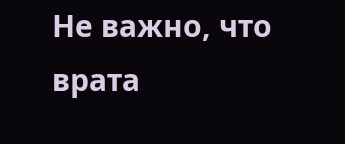Не важно, что врата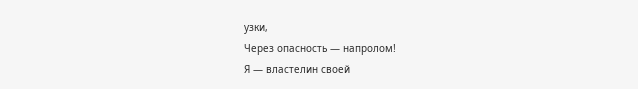узки,
Через опасность — напролом!
Я — властелин своей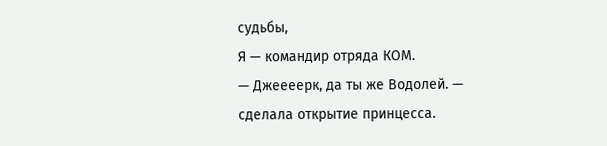судьбы,
Я — командир отряда КОМ.
— Джеееерк, да ты же Водолей. — сделала открытие принцесса.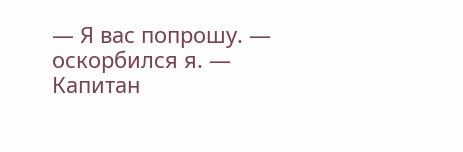— Я вас попрошу. — оскорбился я. — Капитан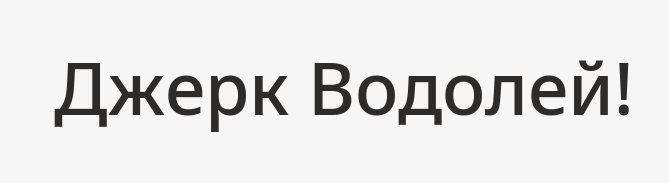Джерк Водолей!